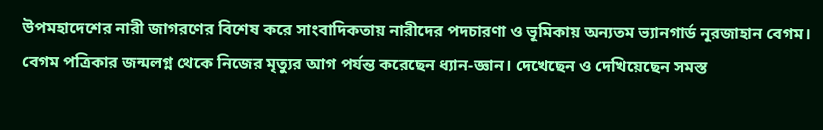উপমহাদেশের নারী জাগরণের বিশেষ করে সাংবাদিকতায় নারীদের পদচারণা ও ভূমিকায় অন্যতম ভ্যানগার্ড নূরজাহান বেগম। বেগম পত্রিকার জন্মলগ্ন থেকে নিজের মৃত্যুর আগ পর্যন্ত করেছেন ধ্যান-জ্ঞান। দেখেছেন ও দেখিয়েছেন সমস্ত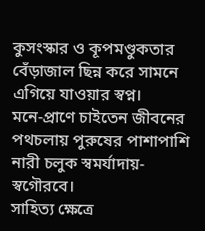কুসংস্কার ও কূপমণ্ডুকতার বেঁড়াজাল ছিন্ন করে সামনে এগিয়ে যাওয়ার স্বপ্ন।
মনে-প্রাণে চাইতেন জীবনের পথচলায় পুরুষের পাশাপাশি নারী চলুক স্বমর্যাদায়-স্বগৌরবে।
সাহিত্য ক্ষেত্রে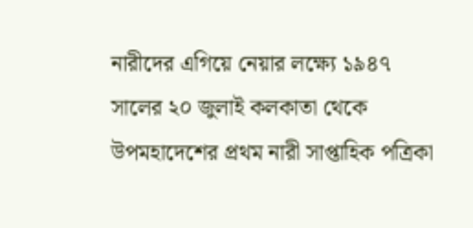নারীদের এগিয়ে নেয়ার লক্ষ্যে ১৯৪৭ সালের ২০ জুলাই কলকাতা থেকে উপমহাদেশের প্রথম নারী সাপ্তাহিক পত্রিকা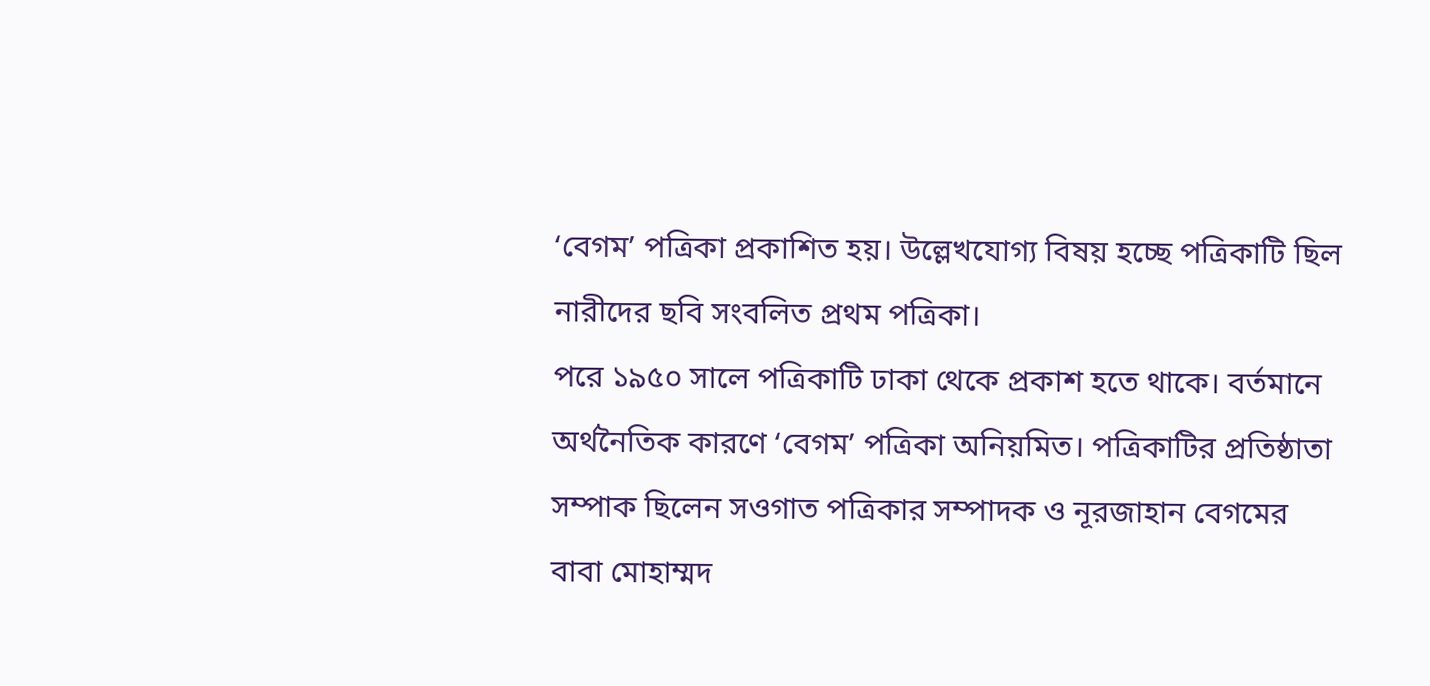‘বেগম’ পত্রিকা প্রকাশিত হয়। উল্লেখযোগ্য বিষয় হচ্ছে পত্রিকাটি ছিল নারীদের ছবি সংবলিত প্রথম পত্রিকা।
পরে ১৯৫০ সালে পত্রিকাটি ঢাকা থেকে প্রকাশ হতে থাকে। বর্তমানে অর্থনৈতিক কারণে ‘বেগম’ পত্রিকা অনিয়মিত। পত্রিকাটির প্রতিষ্ঠাতা সম্পাক ছিলেন সওগাত পত্রিকার সম্পাদক ও নূরজাহান বেগমের বাবা মোহাম্মদ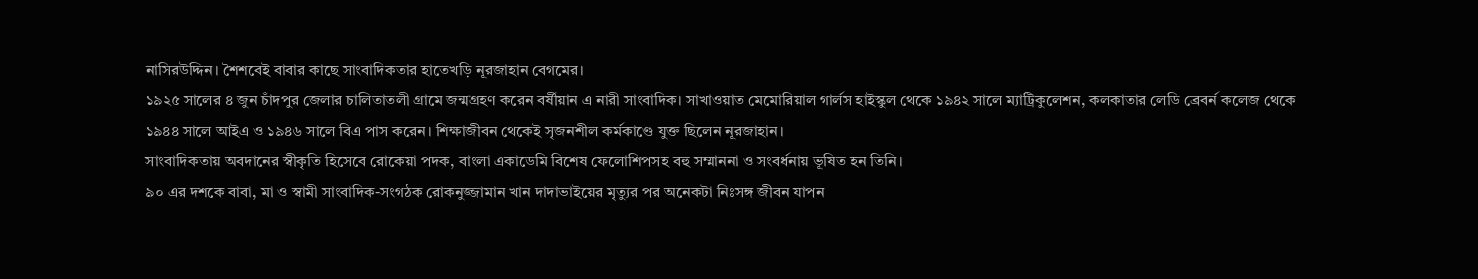নাসিরউদ্দিন। শৈশবেই বাবার কাছে সাংবাদিকতার হাতেখড়ি নূরজাহান বেগমের।
১৯২৫ সালের ৪ জুন চাঁদপুর জেলার চালিতাতলী গ্রামে জন্মগ্রহণ করেন বর্ষীয়ান এ নারী সাংবাদিক। সাখাওয়াত মেমোরিয়াল গার্লস হাইস্কুল থেকে ১৯৪২ সালে ম্যাট্রিকুলেশন, কলকাতার লেডি ব্রেবর্ন কলেজ থেকে ১৯৪৪ সালে আইএ ও ১৯৪৬ সালে বিএ পাস করেন। শিক্ষাজীবন থেকেই সৃজনশীল কর্মকাণ্ডে যুক্ত ছিলেন নূরজাহান।
সাংবাদিকতায় অবদানের স্বীকৃতি হিসেবে রোকেয়া পদক, বাংলা একাডেমি বিশেষ ফেলোশিপসহ বহু সম্মাননা ও সংবর্ধনায় ভূষিত হন তিনি।
৯০ এর দশকে বাবা, মা ও স্বামী সাংবাদিক-সংগঠক রোকনুজ্জামান খান দাদাভাইয়ের মৃত্যুর পর অনেকটা নিঃসঙ্গ জীবন যাপন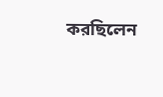করছিলেন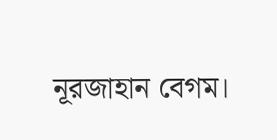নূরজাহান বেগম।